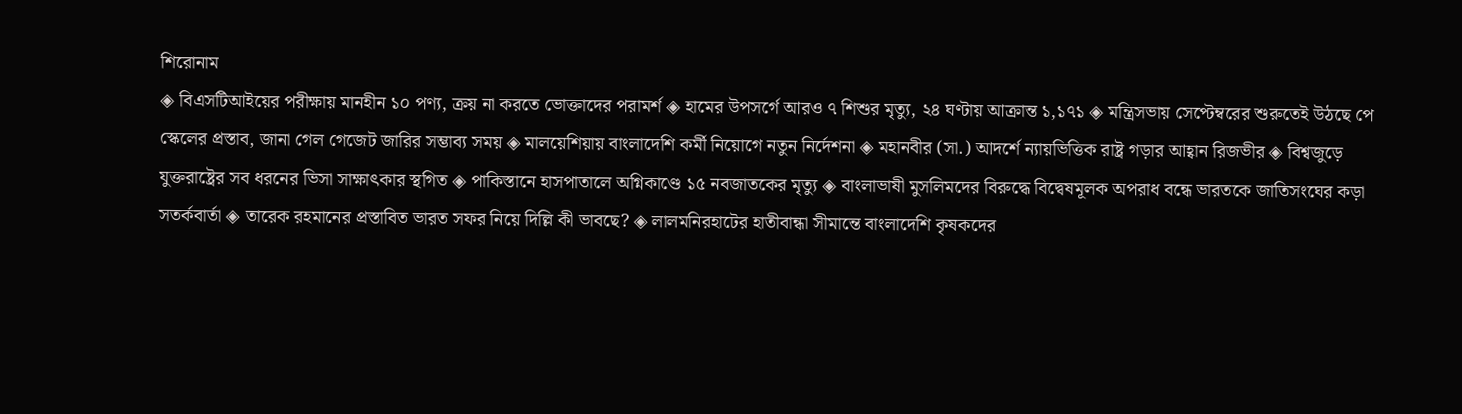শিরোনাম
◈ বিএসটিআইয়ের পরীক্ষায় মানহীন ১০ পণ্য, ক্রয় না করতে ভোক্তাদের পরামর্শ ◈ হামের উপসর্গে আরও ৭ শিশুর মৃত্যু, ২৪ ঘণ্টায় আক্রান্ত ১,১৭১ ◈ মন্ত্রিসভায় সেপ্টেম্বরের শুরুতেই উঠছে পে স্কেলের প্রস্তাব, জানা গেল গেজেট জারির সম্ভাব্য সময় ◈ মালয়েশিয়ায় বাংলাদেশি কর্মী নিয়োগে নতুন নির্দেশনা ◈ মহানবীর (সা.) আদর্শে ন্যায়ভিত্তিক রাষ্ট্র গড়ার আহ্বান রিজভীর ◈ বিশ্বজুড়ে যুক্তরাষ্ট্রের সব ধরনের ভিসা সাক্ষাৎকার স্থগিত ◈ পাকিস্তানে হাসপাতালে অগ্নিকাণ্ডে ১৫ নবজাতকের মৃত্যু ◈ বাংলাভাষী মুসলিমদের বিরুদ্ধে বিদ্বেষমূলক অপরাধ বন্ধে ভারতকে জাতিসংঘের কড়া সতর্কবার্তা ◈ তারেক রহমানের প্রস্তাবিত ভারত সফর নিয়ে দিল্লি কী ভাবছে? ◈ লালমনিরহাটের হাতীবান্ধা সীমান্তে বাংলাদেশি কৃষকদের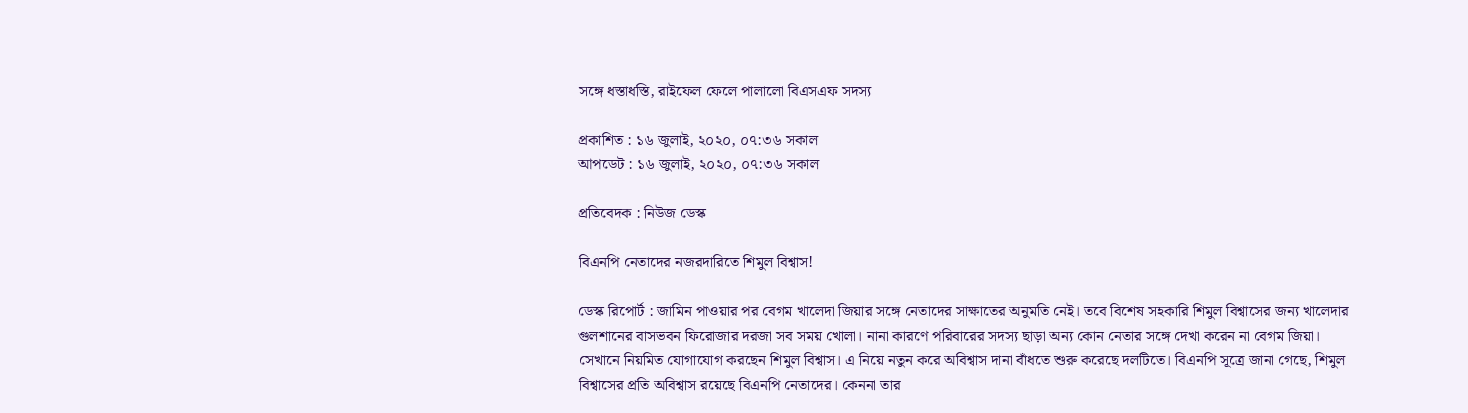সঙ্গে ধস্তাধস্তি, রাইফেল ফেলে পালালো বিএসএফ সদস্য

প্রকাশিত : ১৬ জুলাই, ২০২০, ০৭:৩৬ সকাল
আপডেট : ১৬ জুলাই, ২০২০, ০৭:৩৬ সকাল

প্রতিবেদক : নিউজ ডেস্ক

বিএনপি নেতাদের নজরদারিতে শিমুল বিশ্বাস!

ডেস্ক রিপোর্ট : জামিন পাওয়ার পর বেগম খালেদা জিয়ার সঙ্গে নেতাদের সাক্ষাতের অনুমতি নেই। তবে বিশেষ সহকারি শিমুল বিশ্বাসের জন্য খালেদার গুলশানের বাসভবন ফিরোজার দরজা সব সময় খোলা। নানা কারণে পরিবারের সদস্য ছাড়া অন্য কোন নেতার সঙ্গে দেখা করেন না বেগম জিয়া। সেখানে নিয়মিত যোগাযোগ করছেন শিমুল বিশ্বাস। এ নিয়ে নতুন করে অবিশ্বাস দানা বাঁধতে শুরু করেছে দলটিতে। বিএনপি সূত্রে জানা গেছে, শিমুল বিশ্বাসের প্রতি অবিশ্বাস রয়েছে বিএনপি নেতাদের। কেননা তার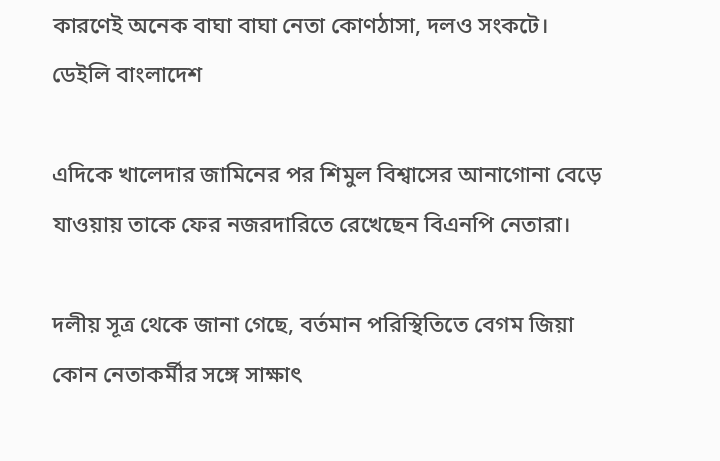কারণেই অনেক বাঘা বাঘা নেতা কোণঠাসা, দলও সংকটে। ডেইলি বাংলাদেশ

এদিকে খালেদার জামিনের পর শিমুল বিশ্বাসের আনাগোনা বেড়ে যাওয়ায় তাকে ফের নজরদারিতে রেখেছেন বিএনপি নেতারা।

দলীয় সূত্র থেকে জানা গেছে, বর্তমান পরিস্থিতিতে বেগম জিয়া কোন নেতাকর্মীর সঙ্গে সাক্ষাৎ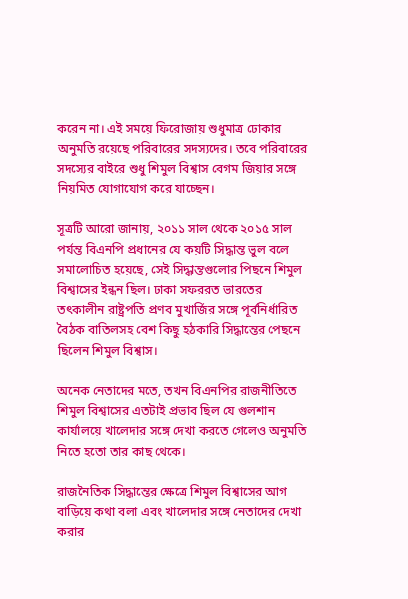করেন না। এই সময়ে ফিরোজায় শুধুমাত্র ঢোকার অনুমতি রয়েছে পরিবারের সদস্যদের। তবে পরিবারের সদস্যের বাইরে শুধু শিমুল বিশ্বাস বেগম জিয়ার সঙ্গে নিয়মিত যোগাযোগ করে যাচ্ছেন।

সূত্রটি আরো জানায়, ২০১১ সাল থেকে ২০১৫ সাল পর্যন্ত বিএনপি প্রধানের যে কয়টি সিদ্ধান্ত ভুল বলে সমালোচিত হয়েছে, সেই সিদ্ধান্তগুলোর পিছনে শিমুল বিশ্বাসের ইন্ধন ছিল। ঢাকা সফররত ভারতের তৎকালীন রাষ্ট্রপতি প্রণব মুখার্জির সঙ্গে পূর্বনির্ধারিত বৈঠক বাতিলসহ বেশ কিছু হঠকারি সিদ্ধান্তের পেছনে ছিলেন শিমুল বিশ্বাস।

অনেক নেতাদের মতে, তখন বিএনপির রাজনীতিতে শিমুল বিশ্বাসের এতটাই প্রভাব ছিল যে গুলশান কার্যালয়ে খালেদার সঙ্গে দেখা করতে গেলেও অনুমতি নিতে হতো তার কাছ থেকে।

রাজনৈতিক সিদ্ধান্তের ক্ষেত্রে শিমুল বিশ্বাসের আগ বাড়িয়ে কথা বলা এবং খালেদার সঙ্গে নেতাদের দেখা করার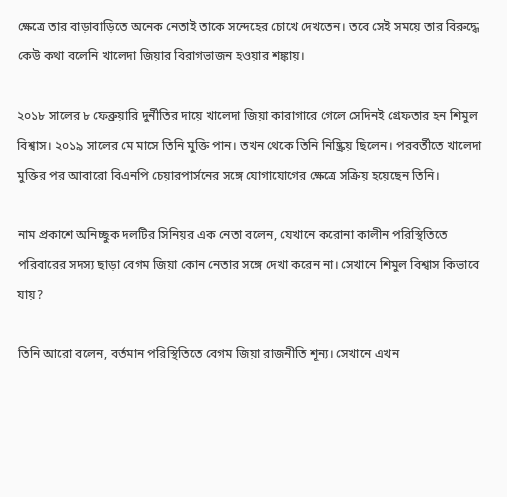ক্ষেত্রে তার বাড়াবাড়িতে অনেক নেতাই তাকে সন্দেহের চোখে দেখতেন। তবে সেই সময়ে তার বিরুদ্ধে কেউ কথা বলেনি খালেদা জিয়ার বিরাগভাজন হওয়ার শঙ্কায়।

২০১৮ সালের ৮ ফেব্রুয়ারি দুর্নীতির দায়ে খালেদা জিয়া কারাগারে গেলে সেদিনই গ্রেফতার হন শিমুল বিশ্বাস। ২০১৯ সালের মে মাসে তিনি মুক্তি পান। তখন থেকে তিনি নিষ্ক্রিয় ছিলেন। পরবর্তীতে খালেদা মুক্তির পর আবারো বিএনপি চেয়ারপার্সনের সঙ্গে যোগাযোগের ক্ষেত্রে সক্রিয় হয়েছেন তিনি।

নাম প্রকাশে অনিচ্ছুক দলটির সিনিয়র এক নেতা বলেন, যেখানে করোনা কালীন পরিস্থিতিতে পরিবারের সদস্য ছাড়া বেগম জিয়া কোন নেতার সঙ্গে দেখা করেন না। সেখানে শিমুল বিশ্বাস কিভাবে যায়?

তিনি আরো বলেন, বর্তমান পরিস্থিতিতে বেগম জিয়া রাজনীতি শূন্য। সেখানে এখন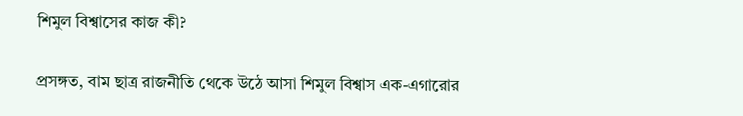শিমুল বিশ্বাসের কাজ কী?

প্রসঙ্গত, বাম ছাত্র রাজনীতি থেকে উঠে আসা শিমুল বিশ্বাস এক-এগারোর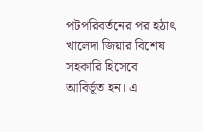পটপরিবর্তনের পর হঠাৎ খালেদা জিয়ার বিশেষ সহকারি হিসেবে আবির্ভূত হন। এ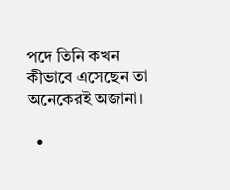পদে তিনি কখন কীভাবে এসেছেন তা অনেকেরই অজানা।

  •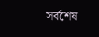সর্বশেষ